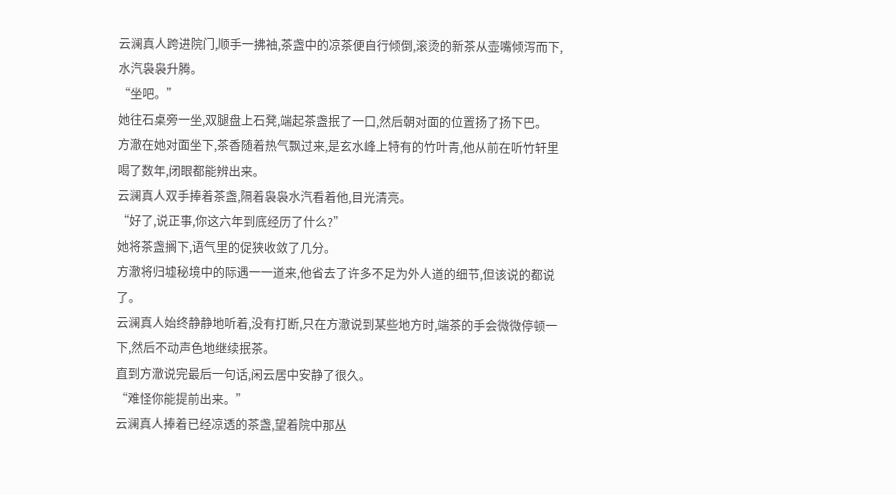云澜真人跨进院门,顺手一拂袖,茶盏中的凉茶便自行倾倒,滚烫的新茶从壶嘴倾泻而下,水汽袅袅升腾。
“坐吧。”
她往石桌旁一坐,双腿盘上石凳,端起茶盏抿了一口,然后朝对面的位置扬了扬下巴。
方澈在她对面坐下,茶香随着热气飘过来,是玄水峰上特有的竹叶青,他从前在听竹轩里喝了数年,闭眼都能辨出来。
云澜真人双手捧着茶盏,隔着袅袅水汽看着他,目光清亮。
“好了,说正事,你这六年到底经历了什么?”
她将茶盏搁下,语气里的促狭收敛了几分。
方澈将归墟秘境中的际遇一一道来,他省去了许多不足为外人道的细节,但该说的都说了。
云澜真人始终静静地听着,没有打断,只在方澈说到某些地方时,端茶的手会微微停顿一下,然后不动声色地继续抿茶。
直到方澈说完最后一句话,闲云居中安静了很久。
“难怪你能提前出来。”
云澜真人捧着已经凉透的茶盏,望着院中那丛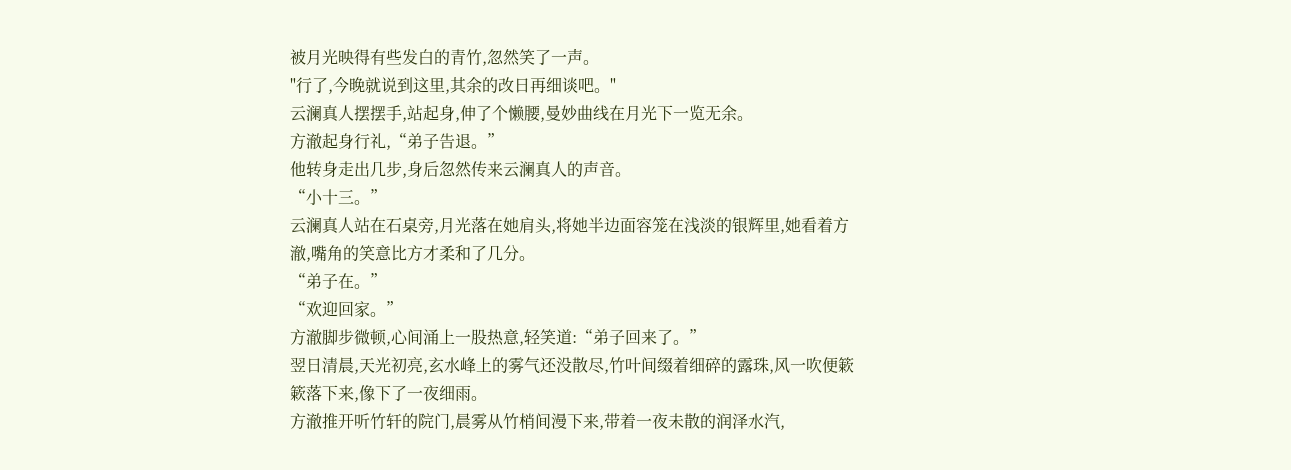被月光映得有些发白的青竹,忽然笑了一声。
"行了,今晚就说到这里,其余的改日再细谈吧。"
云澜真人摆摆手,站起身,伸了个懒腰,曼妙曲线在月光下一览无余。
方澈起身行礼,“弟子告退。”
他转身走出几步,身后忽然传来云澜真人的声音。
“小十三。”
云澜真人站在石桌旁,月光落在她肩头,将她半边面容笼在浅淡的银辉里,她看着方澈,嘴角的笑意比方才柔和了几分。
“弟子在。”
“欢迎回家。”
方澈脚步微顿,心间涌上一股热意,轻笑道:“弟子回来了。”
翌日清晨,天光初亮,玄水峰上的雾气还没散尽,竹叶间缀着细碎的露珠,风一吹便簌簌落下来,像下了一夜细雨。
方澈推开听竹轩的院门,晨雾从竹梢间漫下来,带着一夜未散的润泽水汽,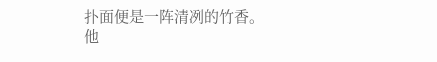扑面便是一阵清冽的竹香。
他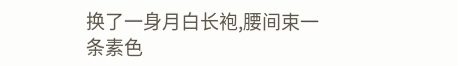换了一身月白长袍,腰间束一条素色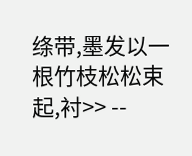绦带,墨发以一根竹枝松松束起,衬>> --